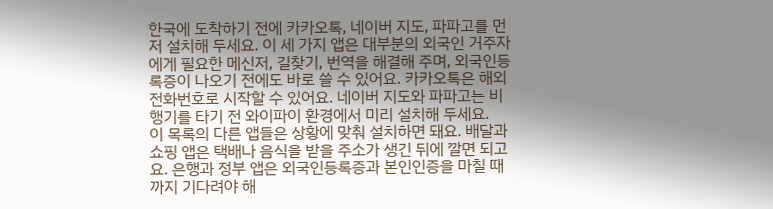한국에 도착하기 전에 카카오톡, 네이버 지도, 파파고를 먼저 설치해 두세요. 이 세 가지 앱은 대부분의 외국인 거주자에게 필요한 메신저, 길찾기, 번역을 해결해 주며, 외국인등록증이 나오기 전에도 바로 쓸 수 있어요. 카카오톡은 해외 전화번호로 시작할 수 있어요. 네이버 지도와 파파고는 비행기를 타기 전 와이파이 환경에서 미리 설치해 두세요.
이 목록의 다른 앱들은 상황에 맞춰 설치하면 돼요. 배달과 쇼핑 앱은 택배나 음식을 받을 주소가 생긴 뒤에 깔면 되고요. 은행과 정부 앱은 외국인등록증과 본인인증을 마칠 때까지 기다려야 해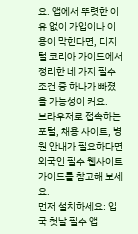요. 앱에서 뚜렷한 이유 없이 가입이나 이용이 막힌다면, 디지털 코리아 가이드에서 정리한 네 가지 필수 조건 중 하나가 빠졌을 가능성이 커요.
브라우저로 접속하는 포털, 채용 사이트, 병원 안내가 필요하다면 외국인 필수 웹사이트 가이드를 참고해 보세요.
먼저 설치하세요: 입국 첫날 필수 앱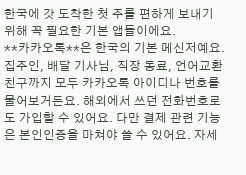한국에 갓 도착한 첫 주를 편하게 보내기 위해 꼭 필요한 기본 앱들이에요.
**카카오톡**은 한국의 기본 메신저예요. 집주인, 배달 기사님, 직장 동료, 언어교환 친구까지 모두 카카오톡 아이디나 번호를 물어보거든요. 해외에서 쓰던 전화번호로도 가입할 수 있어요. 다만 결제 관련 기능은 본인인증을 마쳐야 쓸 수 있어요. 자세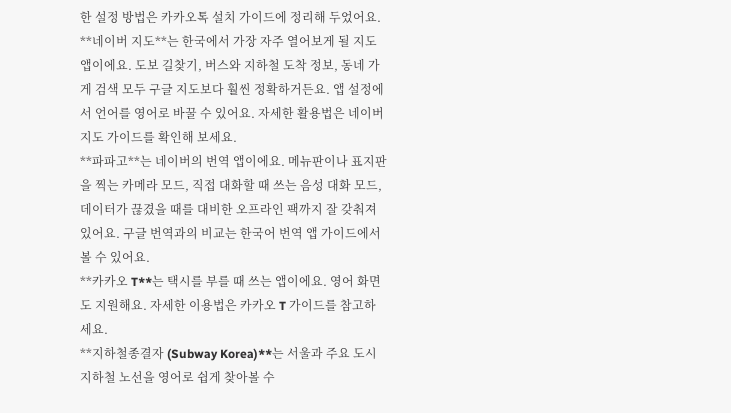한 설정 방법은 카카오톡 설치 가이드에 정리해 두었어요.
**네이버 지도**는 한국에서 가장 자주 열어보게 될 지도 앱이에요. 도보 길찾기, 버스와 지하철 도착 정보, 동네 가게 검색 모두 구글 지도보다 훨씬 정확하거든요. 앱 설정에서 언어를 영어로 바꿀 수 있어요. 자세한 활용법은 네이버 지도 가이드를 확인해 보세요.
**파파고**는 네이버의 번역 앱이에요. 메뉴판이나 표지판을 찍는 카메라 모드, 직접 대화할 때 쓰는 음성 대화 모드, 데이터가 끊겼을 때를 대비한 오프라인 팩까지 잘 갖춰져 있어요. 구글 번역과의 비교는 한국어 번역 앱 가이드에서 볼 수 있어요.
**카카오 T**는 택시를 부를 때 쓰는 앱이에요. 영어 화면도 지원해요. 자세한 이용법은 카카오 T 가이드를 참고하세요.
**지하철종결자 (Subway Korea)**는 서울과 주요 도시 지하철 노선을 영어로 쉽게 찾아볼 수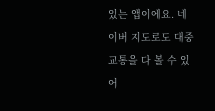있는 앱이에요. 네이버 지도로도 대중교통을 다 볼 수 있어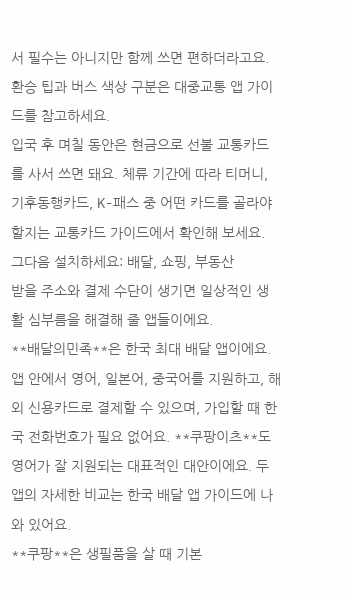서 필수는 아니지만 함께 쓰면 편하더라고요. 환승 팁과 버스 색상 구분은 대중교통 앱 가이드를 참고하세요.
입국 후 며칠 동안은 현금으로 선불 교통카드를 사서 쓰면 돼요. 체류 기간에 따라 티머니, 기후동행카드, K-패스 중 어떤 카드를 골라야 할지는 교통카드 가이드에서 확인해 보세요.
그다음 설치하세요: 배달, 쇼핑, 부동산
받을 주소와 결제 수단이 생기면 일상적인 생활 심부름을 해결해 줄 앱들이에요.
**배달의민족**은 한국 최대 배달 앱이에요. 앱 안에서 영어, 일본어, 중국어를 지원하고, 해외 신용카드로 결제할 수 있으며, 가입할 때 한국 전화번호가 필요 없어요. **쿠팡이츠**도 영어가 잘 지원되는 대표적인 대안이에요. 두 앱의 자세한 비교는 한국 배달 앱 가이드에 나와 있어요.
**쿠팡**은 생필품을 살 때 기본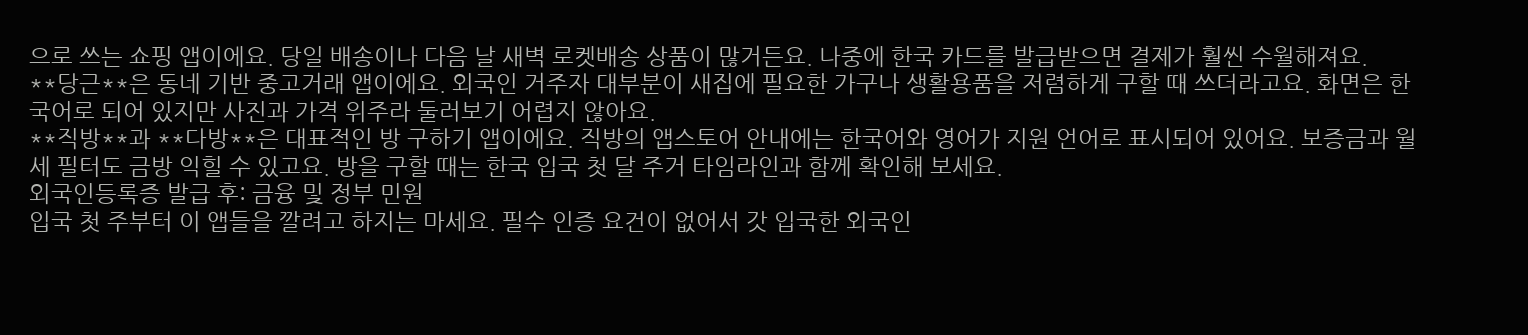으로 쓰는 쇼핑 앱이에요. 당일 배송이나 다음 날 새벽 로켓배송 상품이 많거든요. 나중에 한국 카드를 발급받으면 결제가 훨씬 수월해져요.
**당근**은 동네 기반 중고거래 앱이에요. 외국인 거주자 대부분이 새집에 필요한 가구나 생활용품을 저렴하게 구할 때 쓰더라고요. 화면은 한국어로 되어 있지만 사진과 가격 위주라 둘러보기 어렵지 않아요.
**직방**과 **다방**은 대표적인 방 구하기 앱이에요. 직방의 앱스토어 안내에는 한국어와 영어가 지원 언어로 표시되어 있어요. 보증금과 월세 필터도 금방 익힐 수 있고요. 방을 구할 때는 한국 입국 첫 달 주거 타임라인과 함께 확인해 보세요.
외국인등록증 발급 후: 금융 및 정부 민원
입국 첫 주부터 이 앱들을 깔려고 하지는 마세요. 필수 인증 요건이 없어서 갓 입국한 외국인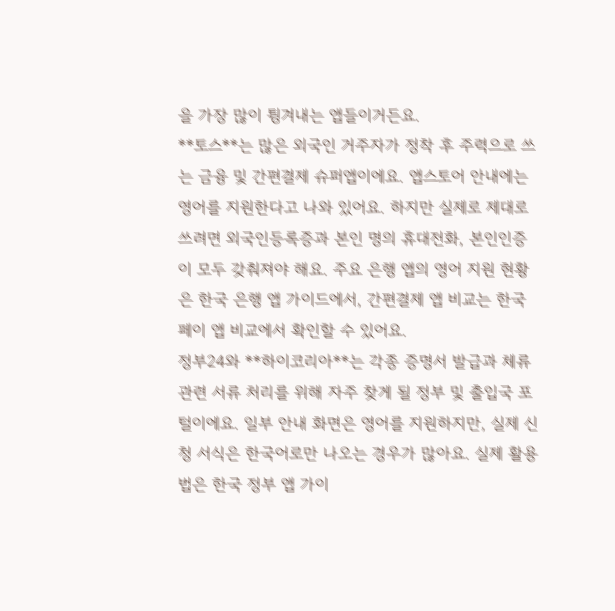을 가장 많이 튕겨내는 앱들이거든요.
**토스**는 많은 외국인 거주자가 정착 후 주력으로 쓰는 금융 및 간편결제 슈퍼앱이에요. 앱스토어 안내에는 영어를 지원한다고 나와 있어요. 하지만 실제로 제대로 쓰려면 외국인등록증과 본인 명의 휴대전화, 본인인증이 모두 갖춰져야 해요. 주요 은행 앱의 영어 지원 현황은 한국 은행 앱 가이드에서, 간편결제 앱 비교는 한국 페이 앱 비교에서 확인할 수 있어요.
정부24와 **하이코리아**는 각종 증명서 발급과 체류 관련 서류 처리를 위해 자주 찾게 될 정부 및 출입국 포털이에요. 일부 안내 화면은 영어를 지원하지만, 실제 신청 서식은 한국어로만 나오는 경우가 많아요. 실제 활용법은 한국 정부 앱 가이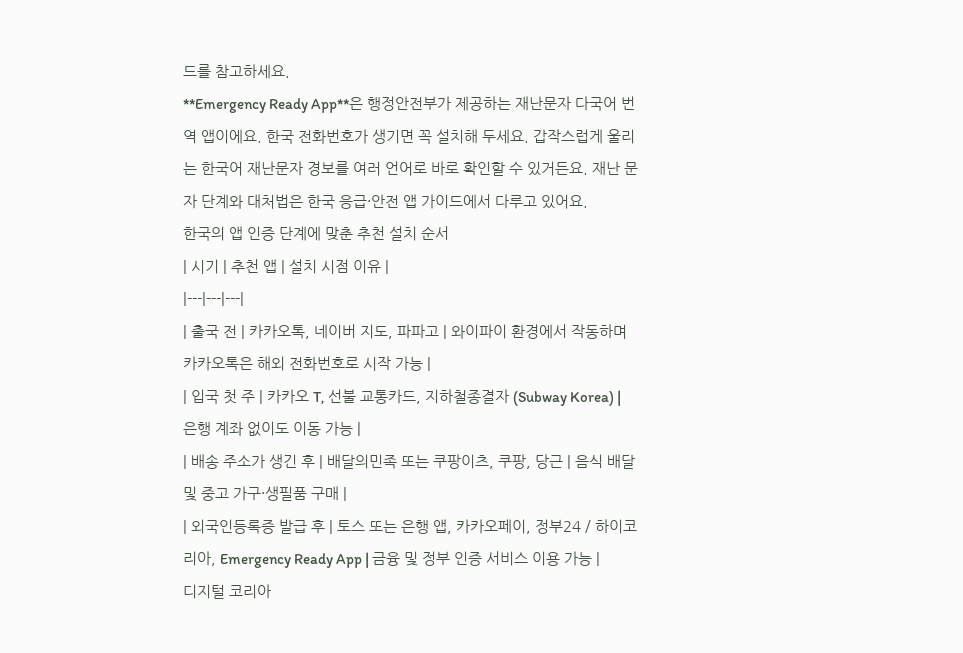드를 참고하세요.
**Emergency Ready App**은 행정안전부가 제공하는 재난문자 다국어 번역 앱이에요. 한국 전화번호가 생기면 꼭 설치해 두세요. 갑작스럽게 울리는 한국어 재난문자 경보를 여러 언어로 바로 확인할 수 있거든요. 재난 문자 단계와 대처법은 한국 응급·안전 앱 가이드에서 다루고 있어요.
한국의 앱 인증 단계에 맞춘 추천 설치 순서
| 시기 | 추천 앱 | 설치 시점 이유 |
|---|---|---|
| 출국 전 | 카카오톡, 네이버 지도, 파파고 | 와이파이 환경에서 작동하며 카카오톡은 해외 전화번호로 시작 가능 |
| 입국 첫 주 | 카카오 T, 선불 교통카드, 지하철종결자 (Subway Korea) | 은행 계좌 없이도 이동 가능 |
| 배송 주소가 생긴 후 | 배달의민족 또는 쿠팡이츠, 쿠팡, 당근 | 음식 배달 및 중고 가구·생필품 구매 |
| 외국인등록증 발급 후 | 토스 또는 은행 앱, 카카오페이, 정부24 / 하이코리아, Emergency Ready App | 금융 및 정부 인증 서비스 이용 가능 |
디지털 코리아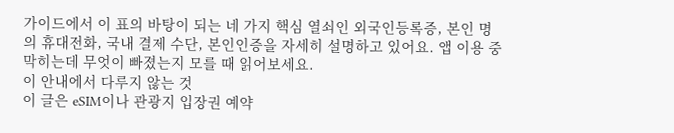가이드에서 이 표의 바탕이 되는 네 가지 핵심 열쇠인 외국인등록증, 본인 명의 휴대전화, 국내 결제 수단, 본인인증을 자세히 설명하고 있어요. 앱 이용 중 막히는데 무엇이 빠졌는지 모를 때 읽어보세요.
이 안내에서 다루지 않는 것
이 글은 eSIM이나 관광지 입장권 예약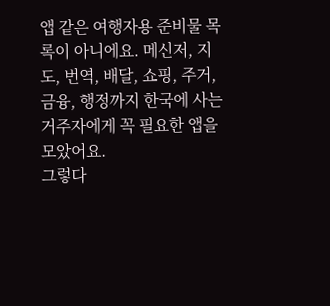앱 같은 여행자용 준비물 목록이 아니에요. 메신저, 지도, 번역, 배달, 쇼핑, 주거, 금융, 행정까지 한국에 사는 거주자에게 꼭 필요한 앱을 모았어요.
그렇다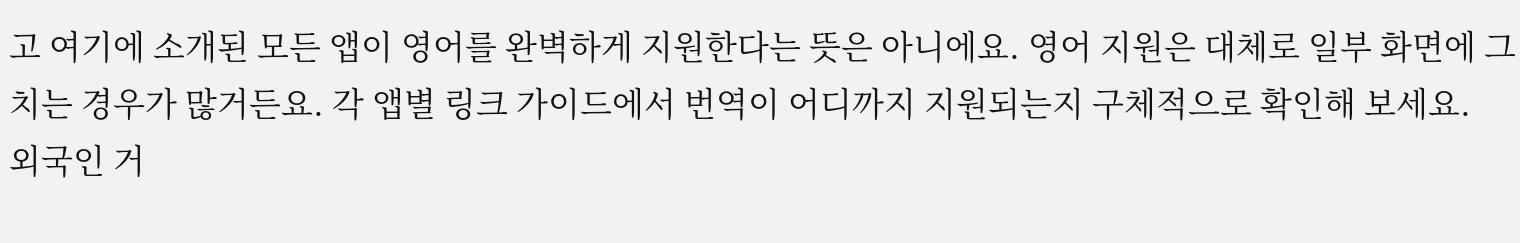고 여기에 소개된 모든 앱이 영어를 완벽하게 지원한다는 뜻은 아니에요. 영어 지원은 대체로 일부 화면에 그치는 경우가 많거든요. 각 앱별 링크 가이드에서 번역이 어디까지 지원되는지 구체적으로 확인해 보세요.
외국인 거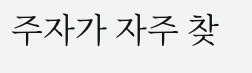주자가 자주 찾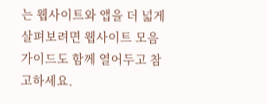는 웹사이트와 앱을 더 넓게 살펴보려면 웹사이트 모음 가이드도 함께 열어두고 참고하세요.